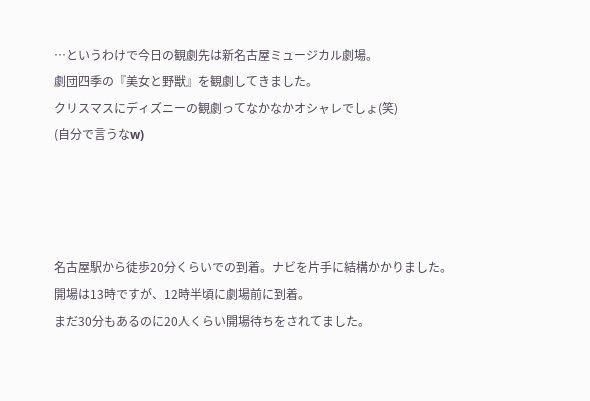…というわけで今日の観劇先は新名古屋ミュージカル劇場。
劇団四季の『美女と野獣』を観劇してきました。
クリスマスにディズニーの観劇ってなかなかオシャレでしょ(笑)
(自分で言うなw)




名古屋駅から徒歩20分くらいでの到着。ナビを片手に結構かかりました。
開場は13時ですが、12時半頃に劇場前に到着。
まだ30分もあるのに20人くらい開場待ちをされてました。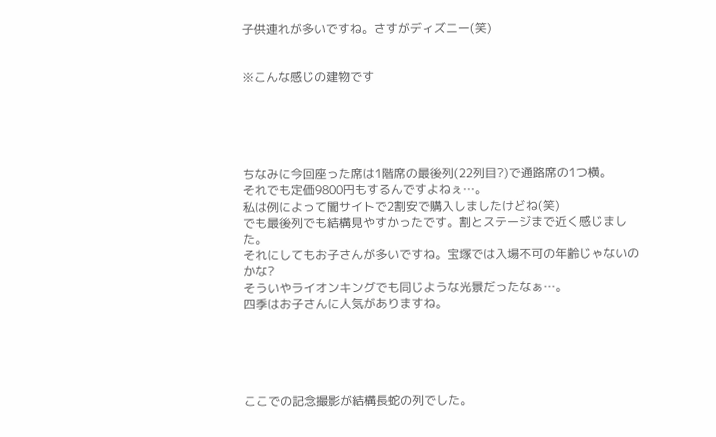子供連れが多いですね。さすがディズニー(笑)


※こんな感じの建物です





ちなみに今回座った席は1階席の最後列(22列目?)で通路席の1つ横。
それでも定価9800円もするんですよねぇ…。
私は例によって闇サイトで2割安で購入しましたけどね(笑)
でも最後列でも結構見やすかったです。割とステージまで近く感じました。
それにしてもお子さんが多いですね。宝塚では入場不可の年齢じゃないのかな?
そういやライオンキングでも同じような光景だったなぁ…。
四季はお子さんに人気がありますね。





ここでの記念撮影が結構長蛇の列でした。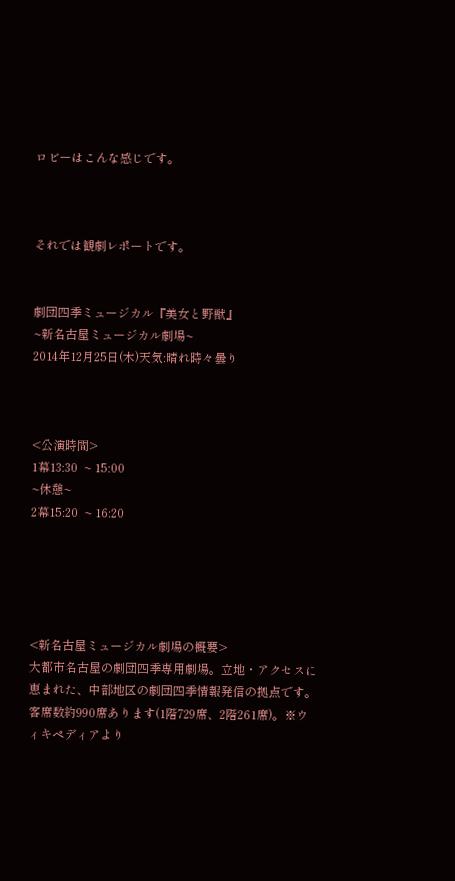ロビーはこんな感じです。



それでは観劇レポートです。


劇団四季ミュージカル『美女と野獣』
~新名古屋ミュージカル劇場~
2014年12月25日(木)天気:晴れ時々曇り



<公演時間>
1幕13:30  ~ 15:00
~休憩~
2幕15:20  ~ 16:20





<新名古屋ミュージカル劇場の概要>
大都市名古屋の劇団四季専用劇場。立地・アクセスに恵まれた、中部地区の劇団四季情報発信の拠点です。客席数約990席あります(1階729席、2階261席)。※ウィキペディアより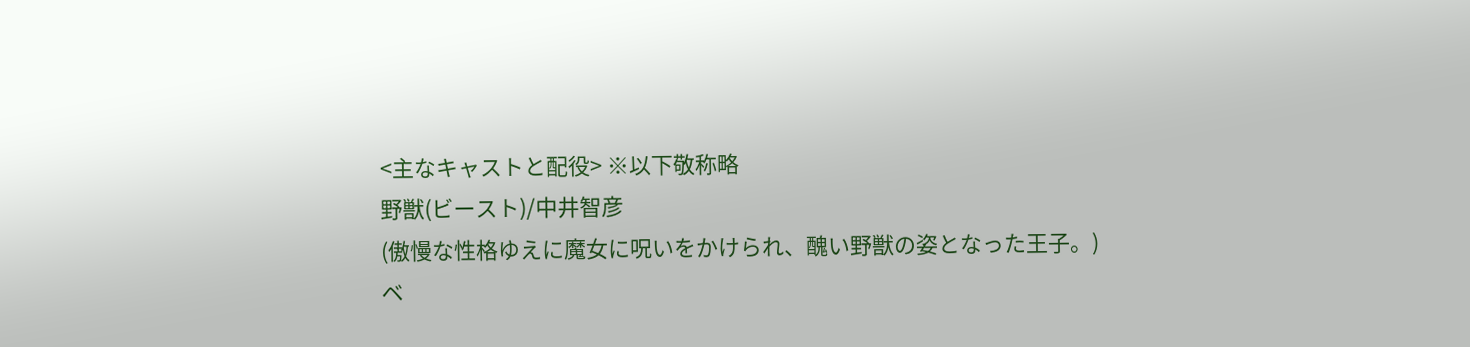<主なキャストと配役> ※以下敬称略
野獣(ビースト)/中井智彦
(傲慢な性格ゆえに魔女に呪いをかけられ、醜い野獣の姿となった王子。)
ベ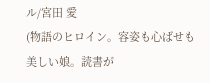ル/宮田 愛
(物語のヒロイン。容姿も心ばせも美しい娘。読書が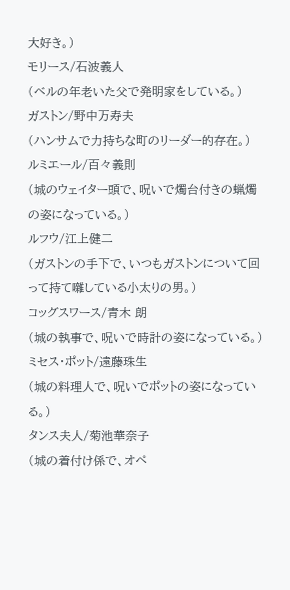大好き。)
モリース/石波義人
(ベルの年老いた父で発明家をしている。)
ガストン/野中万寿夫
(ハンサムで力持ちな町のリーダー的存在。)
ルミエール/百々義則
(城のウェイター頭で、呪いで燭台付きの蝋燭の姿になっている。)
ルフウ/江上健二
(ガストンの手下で、いつもガストンについて回って持て囃している小太りの男。)
コッグスワース/青木 朗
(城の執事で、呪いで時計の姿になっている。)
ミセス・ポット/遠藤珠生
(城の料理人で、呪いでポットの姿になっている。)
タンス夫人/菊池華奈子
(城の着付け係で、オペ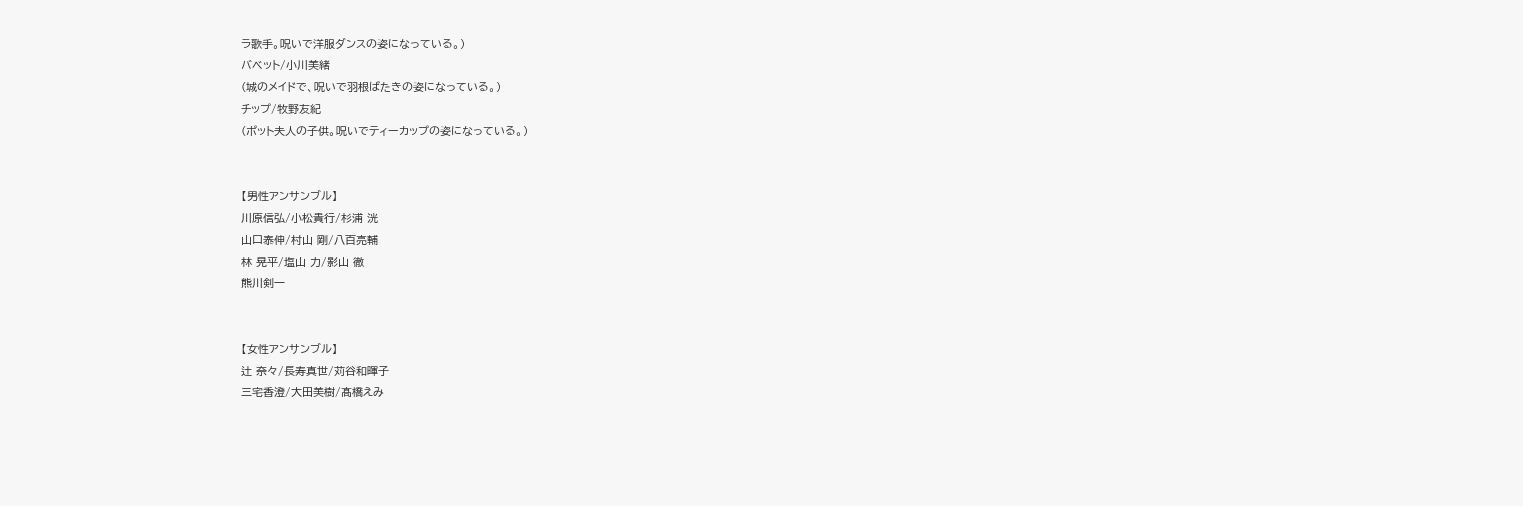ラ歌手。呪いで洋服ダンスの姿になっている。)
バベット/小川美緒
(城のメイドで、呪いで羽根ばたきの姿になっている。)
チップ/牧野友紀
(ポット夫人の子供。呪いでティーカップの姿になっている。)


【男性アンサンブル】
川原信弘/小松貴行/杉浦 洸
山口泰伸/村山 剛/八百亮輔
林 晃平/塩山 力/影山 徹
熊川剣一


【女性アンサンブル】
辻 奈々/長寿真世/苅谷和暉子
三宅香澄/大田美樹/髙橋えみ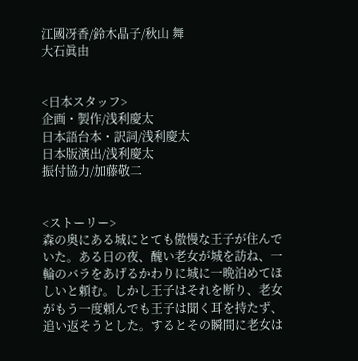江國冴香/鈴木晶子/秋山 舞
大石眞由


<日本スタッフ>
企画・製作/浅利慶太
日本語台本・訳詞/浅利慶太
日本版演出/浅利慶太
振付協力/加藤敬二


<ストーリー>
森の奥にある城にとても傲慢な王子が住んでいた。ある日の夜、醜い老女が城を訪ね、一輪のバラをあげるかわりに城に一晩泊めてほしいと頼む。しかし王子はそれを断り、老女がもう一度頼んでも王子は聞く耳を持たず、追い返そうとした。するとその瞬間に老女は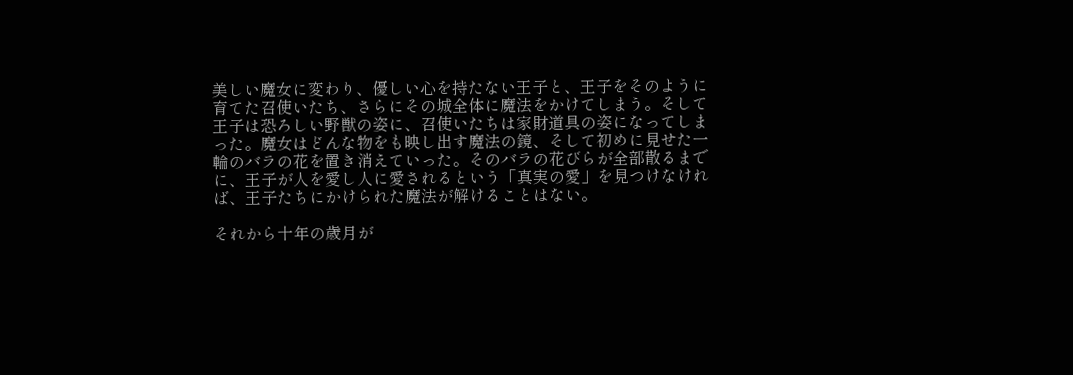美しい魔女に変わり、優しい心を持たない王子と、王子をそのように育てた召使いたち、さらにその城全体に魔法をかけてしまう。そして王子は恐ろしい野獣の姿に、召使いたちは家財道具の姿になってしまった。魔女はどんな物をも映し出す魔法の鏡、そして初めに見せた一輪のバラの花を置き消えていった。そのバラの花びらが全部散るまでに、王子が人を愛し人に愛されるという「真実の愛」を見つけなければ、王子たちにかけられた魔法が解けることはない。

それから十年の歳月が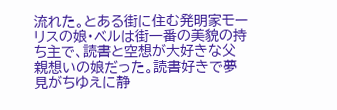流れた。とある街に住む発明家モーリスの娘・ベルは街一番の美貌の持ち主で、読書と空想が大好きな父親想いの娘だった。読書好きで夢見がちゆえに静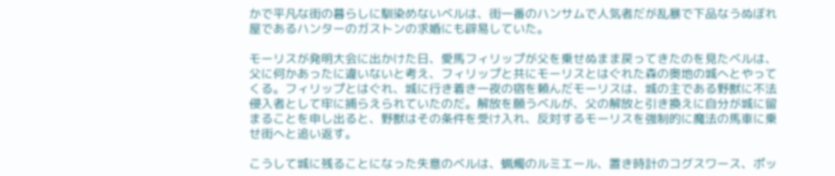かで平凡な街の暮らしに馴染めないベルは、街一番のハンサムで人気者だが乱暴で下品なうぬぼれ屋であるハンターのガストンの求婚にも辟易していた。

モーリスが発明大会に出かけた日、愛馬フィリップが父を乗せぬまま戻ってきたのを見たベルは、父に何かあったに違いないと考え、フィリップと共にモーリスとはぐれた森の奥地の城へとやってくる。フィリップとはぐれ、城に行き着き一夜の宿を頼んだモーリスは、城の主である野獣に不法侵入者として牢に捕らえられていたのだ。解放を願うベルが、父の解放と引き換えに自分が城に留まることを申し出ると、野獣はその条件を受け入れ、反対するモーリスを強制的に魔法の馬車に乗せ街へと追い返す。

こうして城に残ることになった失意のベルは、蝋燭のルミエール、置き時計のコグスワース、ポッ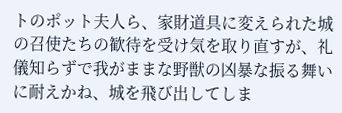トのポット夫人ら、家財道具に変えられた城の召使たちの歓待を受け気を取り直すが、礼儀知らずで我がままな野獣の凶暴な振る舞いに耐えかね、城を飛び出してしま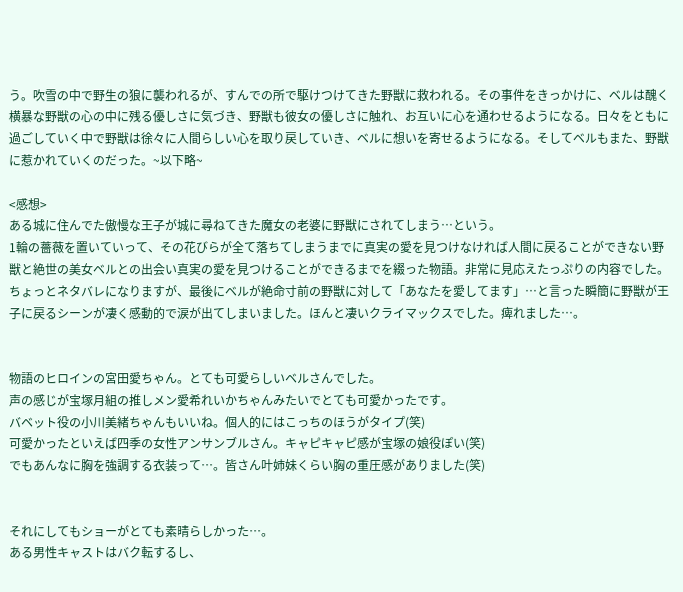う。吹雪の中で野生の狼に襲われるが、すんでの所で駆けつけてきた野獣に救われる。その事件をきっかけに、ベルは醜く横暴な野獣の心の中に残る優しさに気づき、野獣も彼女の優しさに触れ、お互いに心を通わせるようになる。日々をともに過ごしていく中で野獣は徐々に人間らしい心を取り戻していき、ベルに想いを寄せるようになる。そしてベルもまた、野獣に惹かれていくのだった。~以下略~

<感想>
ある城に住んでた傲慢な王子が城に尋ねてきた魔女の老婆に野獣にされてしまう…という。
1輪の薔薇を置いていって、その花びらが全て落ちてしまうまでに真実の愛を見つけなければ人間に戻ることができない野獣と絶世の美女ベルとの出会い真実の愛を見つけることができるまでを綴った物語。非常に見応えたっぷりの内容でした。ちょっとネタバレになりますが、最後にベルが絶命寸前の野獣に対して「あなたを愛してます」…と言った瞬簡に野獣が王子に戻るシーンが凄く感動的で涙が出てしまいました。ほんと凄いクライマックスでした。痺れました…。


物語のヒロインの宮田愛ちゃん。とても可愛らしいベルさんでした。
声の感じが宝塚月組の推しメン愛希れいかちゃんみたいでとても可愛かったです。
バベット役の小川美緒ちゃんもいいね。個人的にはこっちのほうがタイプ(笑)
可愛かったといえば四季の女性アンサンブルさん。キャピキャピ感が宝塚の娘役ぽい(笑)
でもあんなに胸を強調する衣装って…。皆さん叶姉妹くらい胸の重圧感がありました(笑)


それにしてもショーがとても素晴らしかった…。
ある男性キャストはバク転するし、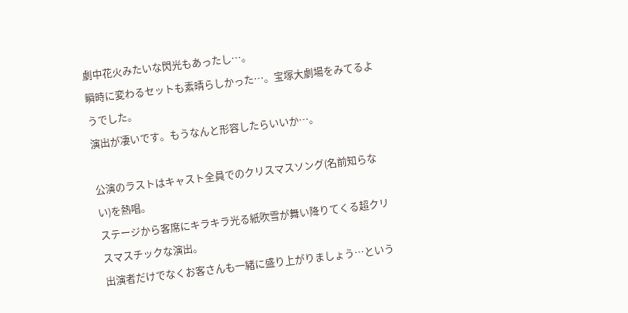劇中花火みたいな閃光もあったし…。
瞬時に変わるセットも素晴らしかった…。宝塚大劇場をみてるようでした。
演出が凄いです。もうなんと形容したらいいか…。

公演のラストはキャスト全員でのクリスマスソング(名前知らない)を熱唱。
ステージから客席にキラキラ光る紙吹雪が舞い降りてくる超クリスマスチックな演出。
出演者だけでなくお客さんも一緒に盛り上がりましょう…という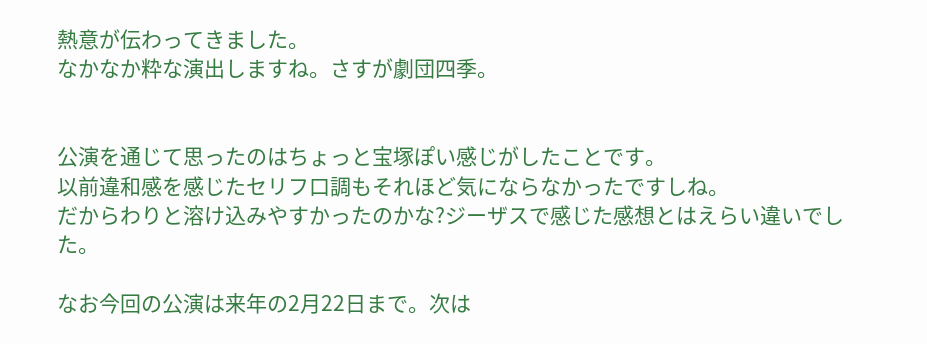熱意が伝わってきました。
なかなか粋な演出しますね。さすが劇団四季。


公演を通じて思ったのはちょっと宝塚ぽい感じがしたことです。
以前違和感を感じたセリフ口調もそれほど気にならなかったですしね。
だからわりと溶け込みやすかったのかな?ジーザスで感じた感想とはえらい違いでした。

なお今回の公演は来年の2月22日まで。次は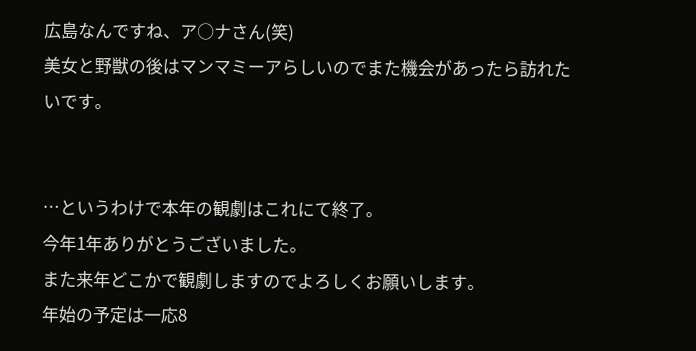広島なんですね、ア○ナさん(笑)
美女と野獣の後はマンマミーアらしいのでまた機会があったら訪れたいです。


…というわけで本年の観劇はこれにて終了。
今年1年ありがとうございました。
また来年どこかで観劇しますのでよろしくお願いします。
年始の予定は一応8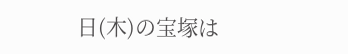日(木)の宝塚は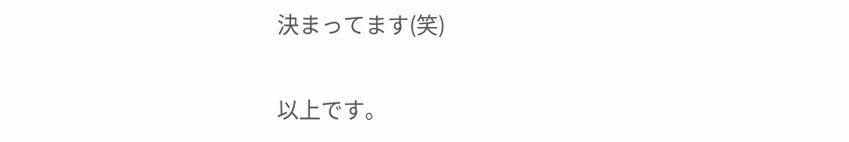決まってます(笑)


以上です。